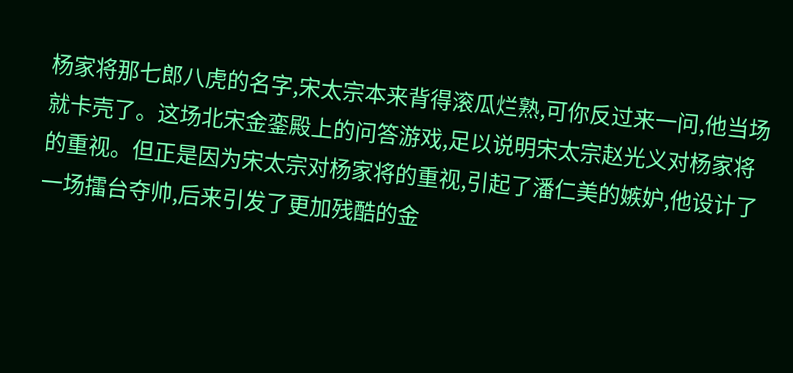杨家将那七郎八虎的名字,宋太宗本来背得滚瓜烂熟,可你反过来一问,他当场就卡壳了。这场北宋金銮殿上的问答游戏,足以说明宋太宗赵光义对杨家将的重视。但正是因为宋太宗对杨家将的重视,引起了潘仁美的嫉妒,他设计了一场擂台夺帅,后来引发了更加残酷的金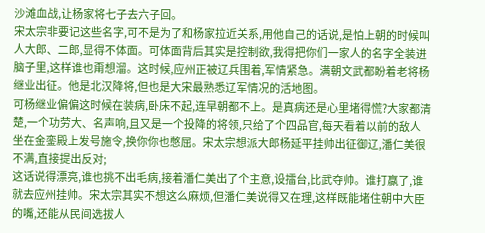沙滩血战,让杨家将七子去六子回。
宋太宗非要记这些名字,可不是为了和杨家拉近关系,用他自己的话说,是怕上朝的时候叫人大郎、二郎,显得不体面。可体面背后其实是控制欲,我得把你们一家人的名字全装进脑子里,这样谁也甭想溜。这时候,应州正被辽兵围着,军情紧急。满朝文武都盼着老将杨继业出征。他是北汉降将,但也是大宋最熟悉辽军情况的活地图。
可杨继业偏偏这时候在装病,卧床不起,连早朝都不上。是真病还是心里堵得慌?大家都清楚,一个功劳大、名声响,且又是一个投降的将领,只给了个四品官,每天看着以前的敌人坐在金銮殿上发号施令,换你你也憋屈。宋太宗想派大郎杨延平挂帅出征御辽,潘仁美很不满,直接提出反对;
这话说得漂亮,谁也挑不出毛病,接着潘仁美出了个主意,设擂台,比武夺帅。谁打赢了,谁就去应州挂帅。宋太宗其实不想这么麻烦,但潘仁美说得又在理,这样既能堵住朝中大臣的嘴,还能从民间选拔人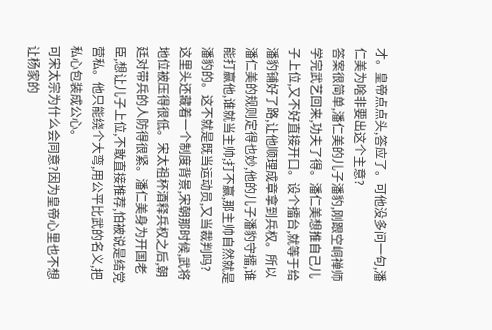才。皇帝点点头,答应了。可他没多问一句,潘仁美为啥非要出这个主意?
答案很简单,潘仁美的儿子潘豹,刚跟空峒禅师学完武艺回来,功夫了得。潘仁美想推自己儿子上位,又不好直接开口。设个擂台,就等于给潘豹铺好了路,让他顺理成章拿到兵权。所以潘仁美的规则定得也妙,他的儿子潘豹守擂,谁能打赢他,谁就当主帅;打不赢,那主帅自然就是潘豹的。这不就是既当运动员,又当裁判吗?
这里头还藏着一个制度背景,宋朝那时候,武将地位被压得很低。宋太祖杯酒释兵权之后,朝廷对带兵的人防得很紧。潘仁美身为开国老臣,想让儿子上位,不敢直接推荐,怕被说是结党营私。他只能绕个大弯,用公平比武的名义,把私心包装成公心。
可宋太宗为什么会同意?因为皇帝心里也不想让杨家的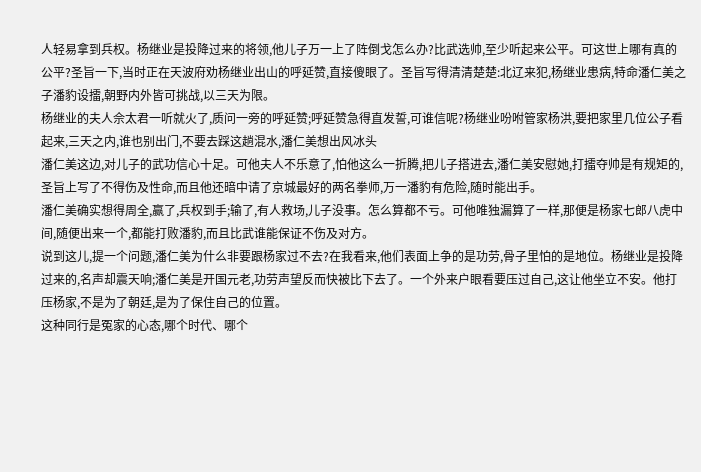人轻易拿到兵权。杨继业是投降过来的将领,他儿子万一上了阵倒戈怎么办?比武选帅,至少听起来公平。可这世上哪有真的公平?圣旨一下,当时正在天波府劝杨继业出山的呼延赞,直接傻眼了。圣旨写得清清楚楚:北辽来犯,杨继业患病,特命潘仁美之子潘豹设擂,朝野内外皆可挑战,以三天为限。
杨继业的夫人佘太君一听就火了,质问一旁的呼延赞;呼延赞急得直发誓,可谁信呢?杨继业吩咐管家杨洪,要把家里几位公子看起来,三天之内,谁也别出门,不要去踩这趟混水,潘仁美想出风冰头
潘仁美这边,对儿子的武功信心十足。可他夫人不乐意了,怕他这么一折腾,把儿子搭进去,潘仁美安慰她,打擂夺帅是有规矩的,圣旨上写了不得伤及性命,而且他还暗中请了京城最好的两名拳师,万一潘豹有危险,随时能出手。
潘仁美确实想得周全,赢了,兵权到手;输了,有人救场,儿子没事。怎么算都不亏。可他唯独漏算了一样,那便是杨家七郎八虎中间,随便出来一个,都能打败潘豹,而且比武谁能保证不伤及对方。
说到这儿,提一个问题,潘仁美为什么非要跟杨家过不去?在我看来,他们表面上争的是功劳,骨子里怕的是地位。杨继业是投降过来的,名声却震天响;潘仁美是开国元老,功劳声望反而快被比下去了。一个外来户眼看要压过自己,这让他坐立不安。他打压杨家,不是为了朝廷,是为了保住自己的位置。
这种同行是冤家的心态,哪个时代、哪个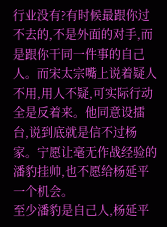行业没有?有时候最跟你过不去的,不是外面的对手,而是跟你干同一件事的自己人。而宋太宗嘴上说着疑人不用,用人不疑,可实际行动全是反着来。他同意设擂台,说到底就是信不过杨家。宁愿让毫无作战经验的潘豹挂帅,也不愿给杨延平一个机会。
至少潘豹是自己人,杨延平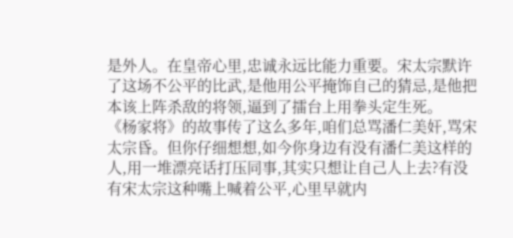是外人。在皇帝心里,忠诚永远比能力重要。宋太宗默许了这场不公平的比武,是他用公平掩饰自己的猜忌,是他把本该上阵杀敌的将领,逼到了擂台上用拳头定生死。
《杨家将》的故事传了这么多年,咱们总骂潘仁美奸,骂宋太宗昏。但你仔细想想,如今你身边有没有潘仁美这样的人,用一堆漂亮话打压同事,其实只想让自己人上去?有没有宋太宗这种嘴上喊着公平,心里早就内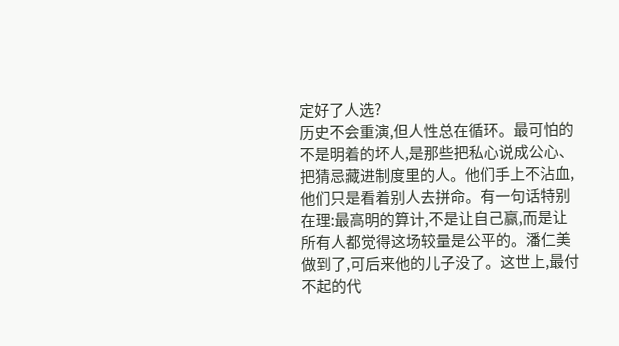定好了人选?
历史不会重演,但人性总在循环。最可怕的不是明着的坏人,是那些把私心说成公心、把猜忌藏进制度里的人。他们手上不沾血,他们只是看着别人去拼命。有一句话特别在理:最高明的算计,不是让自己赢,而是让所有人都觉得这场较量是公平的。潘仁美做到了,可后来他的儿子没了。这世上,最付不起的代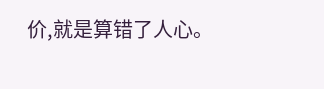价,就是算错了人心。